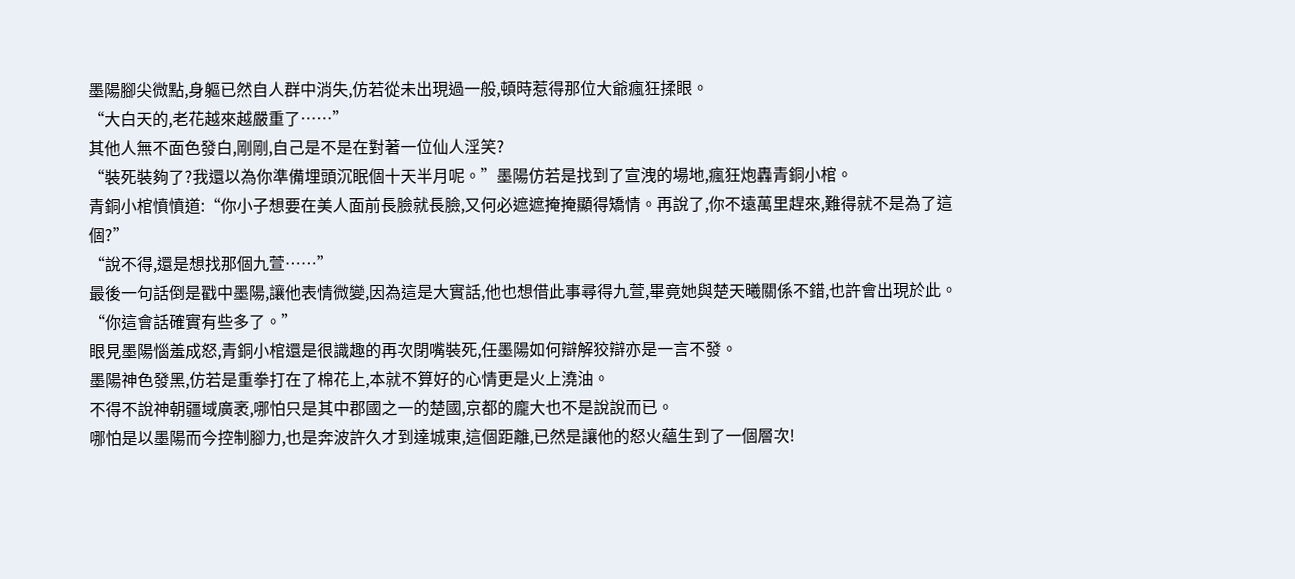墨陽腳尖微點,身軀已然自人群中消失,仿若從未出現過一般,頓時惹得那位大爺瘋狂揉眼。
“大白天的,老花越來越嚴重了……”
其他人無不面色發白,剛剛,自己是不是在對著一位仙人淫笑?
“裝死裝夠了?我還以為你準備埋頭沉眠個十天半月呢。”墨陽仿若是找到了宣洩的場地,瘋狂炮轟青銅小棺。
青銅小棺憤憤道:“你小子想要在美人面前長臉就長臉,又何必遮遮掩掩顯得矯情。再說了,你不遠萬里趕來,難得就不是為了這個?”
“說不得,還是想找那個九萱……”
最後一句話倒是戳中墨陽,讓他表情微變,因為這是大實話,他也想借此事尋得九萱,畢竟她與楚天曦關係不錯,也許會出現於此。
“你這會話確實有些多了。”
眼見墨陽惱羞成怒,青銅小棺還是很識趣的再次閉嘴裝死,任墨陽如何辯解狡辯亦是一言不發。
墨陽神色發黑,仿若是重拳打在了棉花上,本就不算好的心情更是火上澆油。
不得不說神朝疆域廣袤,哪怕只是其中郡國之一的楚國,京都的龐大也不是說說而已。
哪怕是以墨陽而今控制腳力,也是奔波許久才到達城東,這個距離,已然是讓他的怒火蘊生到了一個層次!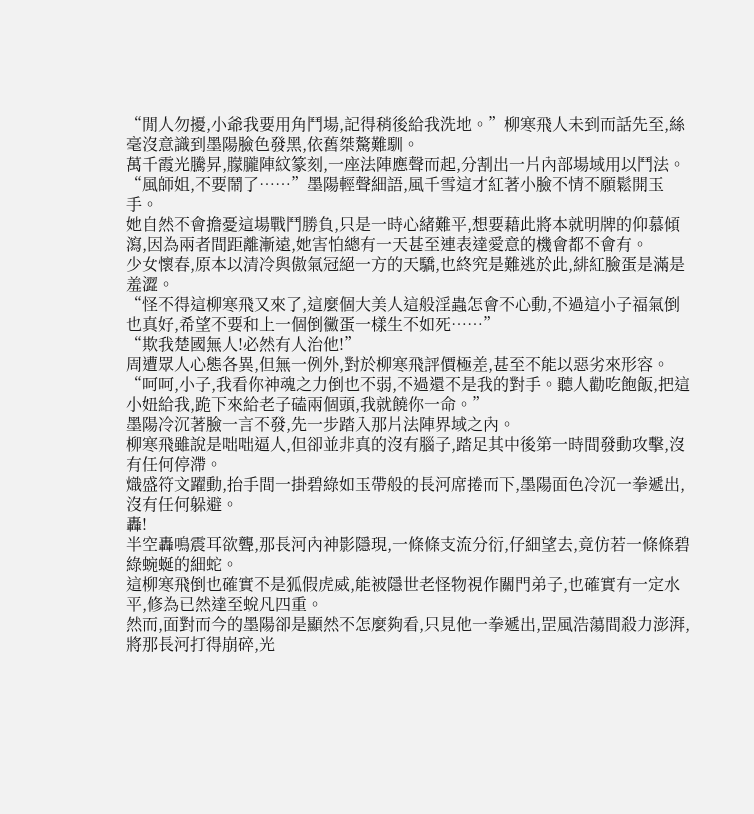“閒人勿擾,小爺我要用角鬥場,記得稍後給我洗地。”柳寒飛人未到而話先至,絲毫沒意識到墨陽臉色發黑,依舊桀驁難馴。
萬千霞光騰昇,朦朧陣紋篆刻,一座法陣應聲而起,分割出一片內部場域用以鬥法。
“風師姐,不要鬧了……”墨陽輕聲細語,風千雪這才紅著小臉不情不願鬆開玉手。
她自然不會擔憂這場戰鬥勝負,只是一時心緒難平,想要藉此將本就明牌的仰慕傾瀉,因為兩者間距離漸遠,她害怕總有一天甚至連表達愛意的機會都不會有。
少女懷春,原本以清冷與傲氣冠絕一方的天驕,也終究是難逃於此,緋紅臉蛋是滿是羞澀。
“怪不得這柳寒飛又來了,這麼個大美人這般淫蟲怎會不心動,不過這小子福氣倒也真好,希望不要和上一個倒黴蛋一樣生不如死……”
“欺我楚國無人!必然有人治他!”
周遭眾人心態各異,但無一例外,對於柳寒飛評價極差,甚至不能以惡劣來形容。
“呵呵,小子,我看你神魂之力倒也不弱,不過還不是我的對手。聽人勸吃飽飯,把這小妞給我,跪下來給老子磕兩個頭,我就饒你一命。”
墨陽冷沉著臉一言不發,先一步踏入那片法陣界域之內。
柳寒飛雖說是咄咄逼人,但卻並非真的沒有腦子,踏足其中後第一時間發動攻擊,沒有任何停滯。
熾盛符文躍動,抬手間一掛碧綠如玉帶般的長河席捲而下,墨陽面色冷沉一拳遞出,沒有任何躲避。
轟!
半空轟鳴震耳欲聾,那長河內神影隱現,一條條支流分衍,仔細望去,竟仿若一條條碧綠蜿蜒的細蛇。
這柳寒飛倒也確實不是狐假虎威,能被隱世老怪物視作關門弟子,也確實有一定水平,修為已然達至蛻凡四重。
然而,面對而今的墨陽卻是顯然不怎麼夠看,只見他一拳遞出,罡風浩蕩間殺力澎湃,將那長河打得崩碎,光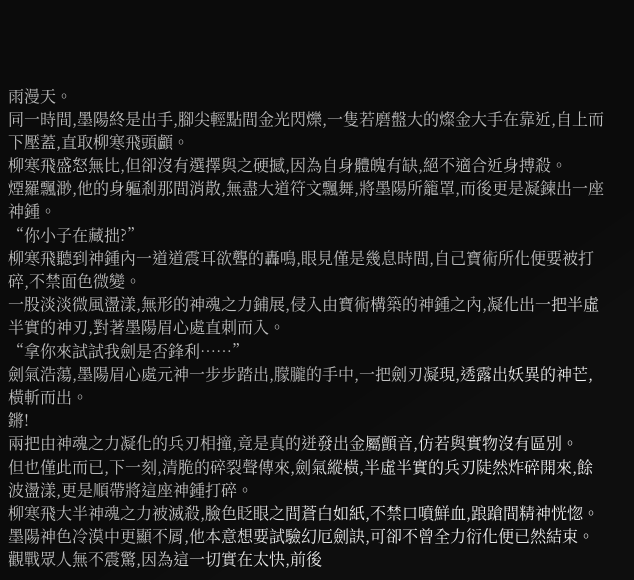雨漫天。
同一時間,墨陽終是出手,腳尖輕點間金光閃爍,一隻若磨盤大的燦金大手在靠近,自上而下壓蓋,直取柳寒飛頭顱。
柳寒飛盛怒無比,但卻沒有選擇與之硬撼,因為自身體魄有缺,絕不適合近身搏殺。
煙羅飄渺,他的身軀剎那間消散,無盡大道符文飄舞,將墨陽所籠罩,而後更是凝鍊出一座神鍾。
“你小子在藏拙?”
柳寒飛聽到神鍾內一道道震耳欲聾的轟鳴,眼見僅是幾息時間,自己寶術所化便要被打碎,不禁面色微變。
一股淡淡微風盪漾,無形的神魂之力鋪展,侵入由寶術構築的神鍾之內,凝化出一把半虛半實的神刃,對著墨陽眉心處直刺而入。
“拿你來試試我劍是否鋒利……”
劍氣浩蕩,墨陽眉心處元神一步步踏出,朦朧的手中,一把劍刃凝現,透露出妖異的神芒,橫斬而出。
鏘!
兩把由神魂之力凝化的兵刃相撞,竟是真的迸發出金屬顫音,仿若與實物沒有區別。
但也僅此而已,下一刻,清脆的碎裂聲傳來,劍氣縱橫,半虛半實的兵刃陡然炸碎開來,餘波盪漾,更是順帶將這座神鍾打碎。
柳寒飛大半神魂之力被滅殺,臉色眨眼之間蒼白如紙,不禁口噴鮮血,踉蹌間精神恍惚。
墨陽神色冷漠中更顯不屑,他本意想要試驗幻厄劍訣,可卻不曾全力衍化便已然結束。
觀戰眾人無不震驚,因為這一切實在太快,前後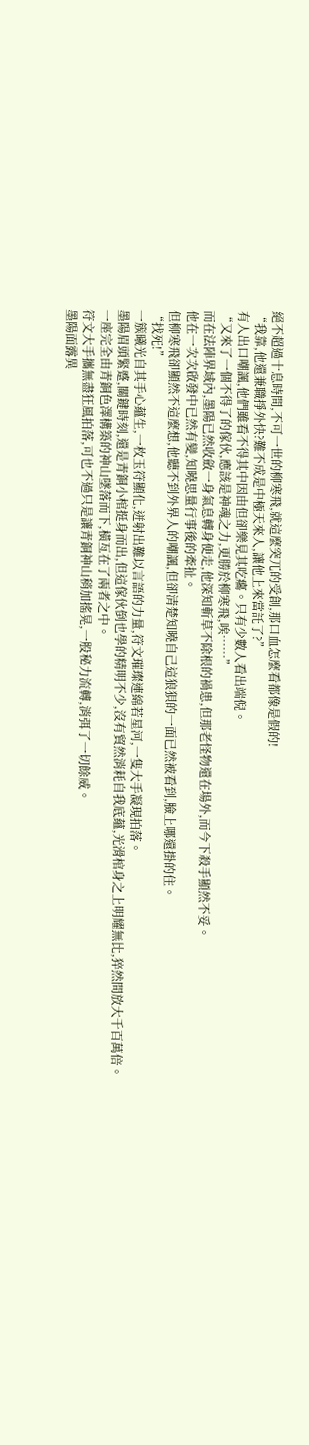絕不超過十息時間,不可一世的柳寒飛,就這麼突兀的受創,那口血怎麼看都像是假的!
“我靠,他還兼職掙外快?難不成是中極天來人,讓他上來當託了?”
有人出口嘲諷,他們雖看不得其中因由但卻樂見其吃癟。只有少數人看出端倪。
“又來了一個不得了的傢伙,應該是神魂之力,更勝於柳寒飛,唉……”
而在法陣界域內,墨陽已然收斂一身氣息轉身便走,他深知斬草不除根的禍患,但那老怪物還在場外,而今下殺手顯然不妥。
他在一次次啟發中已然有變,知曉思量行事後的牽扯。
但柳寒飛卻顯然不這麼想,他聽不到外界人的嘲諷,但卻清楚知曉自己這狼狽的一面已然被看到,臉上哪還掛的住。
“找死!”
一簇曦光自其手心蘊生,一枚玉符顯化,迸射出難以言語的力量,符文璀璨連綿若星河,一隻大手凝現拍落。
墨陽眉頭緊蹙,關鍵時刻,還是青銅小棺挺身而出,但這傢伙倒也學的精明不少,沒有貿然消耗自我底蘊,光滑棺身之上明耀無比,猝然間放大千百萬倍。
一座完全由青銅色澤構築的神山墜落而下,橫亙在了兩者之中。
符文大手攜無盡狂風拍落,可也不過只是讓青銅神山稍加搖晃,一股秘力流轉,消弭了一切餘威。
墨陽面露異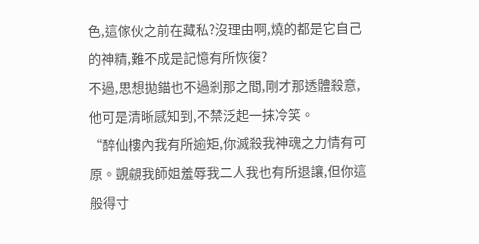色,這傢伙之前在藏私?沒理由啊,燒的都是它自己的神精,難不成是記憶有所恢復?
不過,思想拋錨也不過剎那之間,剛才那透體殺意,他可是清晰感知到,不禁泛起一抹冷笑。
“醉仙樓內我有所逾矩,你滅殺我神魂之力情有可原。覬覦我師姐羞辱我二人我也有所退讓,但你這般得寸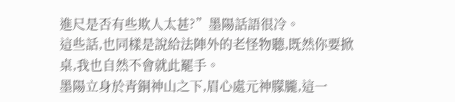進尺是否有些欺人太甚?”墨陽話語很冷。
這些話,也同樣是說給法陣外的老怪物聽,既然你要掀桌,我也自然不會就此罷手。
墨陽立身於青銅神山之下,眉心處元神朦朧,這一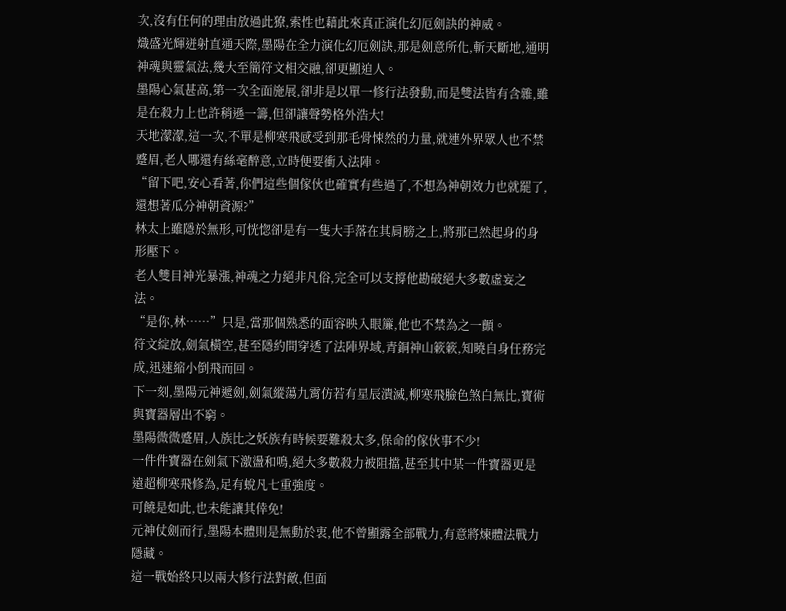次,沒有任何的理由放過此獠,索性也藉此來真正演化幻厄劍訣的神威。
熾盛光輝迸射直通天際,墨陽在全力演化幻厄劍訣,那是劍意所化,斬天斷地,通明神魂與靈氣法,幾大至簡符文相交融,卻更顯迫人。
墨陽心氣甚高,第一次全面施展,卻非是以單一修行法發動,而是雙法皆有含雜,雖是在殺力上也許稍遜一籌,但卻讓聲勢格外浩大!
天地濛濛,這一次,不單是柳寒飛感受到那毛骨悚然的力量,就連外界眾人也不禁蹙眉,老人哪還有絲毫醉意,立時便要衝入法陣。
“留下吧,安心看著,你們這些個傢伙也確實有些過了,不想為神朝效力也就罷了,還想著瓜分神朝資源?”
林太上雖隱於無形,可恍惚卻是有一隻大手落在其肩膀之上,將那已然起身的身形壓下。
老人雙目神光暴漲,神魂之力絕非凡俗,完全可以支撐他勘破絕大多數虛妄之法。
“是你,林……”只是,當那個熟悉的面容映入眼簾,他也不禁為之一顫。
符文綻放,劍氣橫空,甚至隱約間穿透了法陣界域,青銅神山簌簌,知曉自身任務完成,迅速縮小倒飛而回。
下一刻,墨陽元神遞劍,劍氣縱蕩九霄仿若有星辰潰滅,柳寒飛臉色煞白無比,寶術與寶器層出不窮。
墨陽微微蹙眉,人族比之妖族有時候要難殺太多,保命的傢伙事不少!
一件件寶器在劍氣下激盪和鳴,絕大多數殺力被阻擋,甚至其中某一件寶器更是遠超柳寒飛修為,足有蛻凡七重強度。
可饒是如此,也未能讓其倖免!
元神仗劍而行,墨陽本體則是無動於衷,他不曾顯露全部戰力,有意將煉體法戰力隱藏。
這一戰始終只以兩大修行法對敵,但面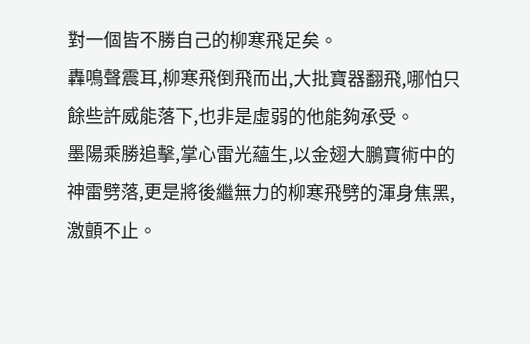對一個皆不勝自己的柳寒飛足矣。
轟鳴聲震耳,柳寒飛倒飛而出,大批寶器翻飛,哪怕只餘些許威能落下,也非是虛弱的他能夠承受。
墨陽乘勝追擊,掌心雷光蘊生,以金翅大鵬寶術中的神雷劈落,更是將後繼無力的柳寒飛劈的渾身焦黑,激顫不止。